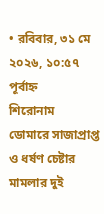• রবিবার, ৩১ মে ২০২৬, ১০:৫৭ পূর্বাহ্ন
শিরোনাম
ডোমারে সাজাপ্রাপ্ত ও ধর্ষণ চেষ্টার মামলার দুই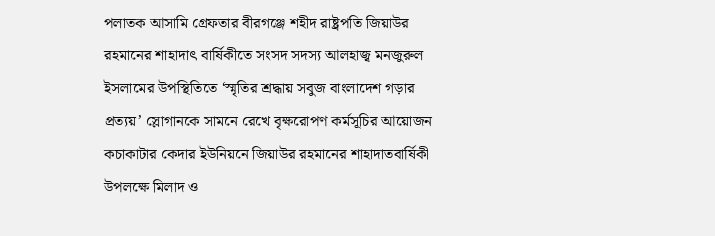পলাতক আসামি গ্রেফতার বীরগঞ্জে শহীদ রাষ্ট্রপতি জিয়াউর রহমানের শাহাদাৎ বার্ষিকীতে সংসদ সদস্য আলহাজ্ব মনজুরুল ইসলামের উপস্থিতিতে ‘স্মৃতির শ্রদ্ধায় সবুজ বাংলাদেশ গড়ার প্রত্যয়’ স্লোগানকে সামনে রেখে বৃক্ষরোপণ কর্মসূচির আয়োজন কচাকাটার কেদার ইউনিয়নে জিয়াউর রহমানের শাহাদাতবার্ষিকী উপলক্ষে মিলাদ ও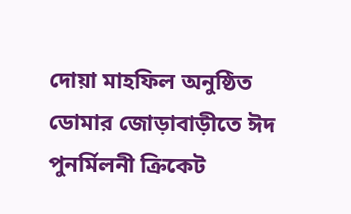দোয়া মাহফিল অনুষ্ঠিত ডোমার জোড়াবাড়ীতে ঈদ পুনর্মিলনী ক্রিকেট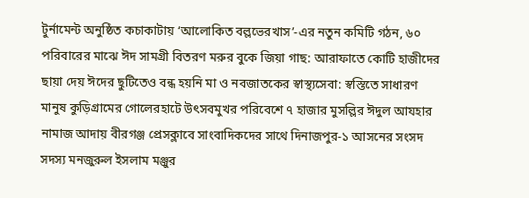টুর্নামেন্ট অনুষ্ঠিত কচাকাটায় ‘আলোকিত বল্লভেরখাস’-এর নতুন কমিটি গঠন, ৬০ পরিবারের মাঝে ঈদ সামগ্রী বিতরণ মরুর বুকে জিয়া গাছ: আরাফাতে কোটি হাজীদের ছায়া দেয় ঈদের ছুটিতেও বন্ধ হয়নি মা ও নবজাতকের স্বাস্থ্যসেবা: স্বস্তিতে সাধারণ মানুষ কুড়িগ্রামের গোলেরহাটে উৎসবমুখর পরিবেশে ৭ হাজার মুসল্লির ঈদুল আযহার নামাজ আদায় বীরগঞ্জ প্রেসক্লাবে সাংবাদিকদের সাথে দিনাজপুর-১ আসনের সংসদ সদস্য মনজুরুল ইসলাম মঞ্জুর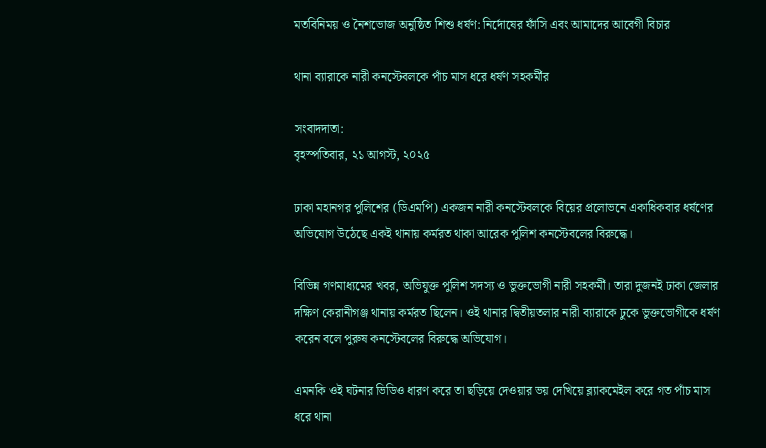মতবিনিময় ও নৈশভোজ অনুষ্ঠিত শিশু ধর্ষণ: নির্দোষের ফাঁসি এবং আমাদের আবেগী বিচার

থানা ব্যারাকে নারী কনস্টেবলকে পাঁচ মাস ধরে ধর্ষণ সহকর্মীর

সংবাদদাতা:
বৃহস্পতিবার, ২১ আগস্ট, ২০২৫

ঢাকা মহানগর পুলিশের (ডিএমপি) একজন নারী কনস্টেবলকে বিয়ের প্রলোভনে একাধিকবার ধর্ষণের অভিযোগ উঠেছে একই থানায় কর্মরত থাকা আরেক পুলিশ কনস্টেবলের বিরুদ্ধে।

বিভিন্ন গণমাধ্যমের খবর, অভিযুক্ত পুলিশ সদস্য ও ভুক্তভোগী নারী সহকর্মী। তারা দুজনই ঢাকা জেলার দক্ষিণ কেরানীগঞ্জ থানায় কর্মরত ছিলেন। ওই থানার দ্বিতীয়তলার নারী ব্যারাকে ঢুকে ভুক্তভোগীকে ধর্ষণ করেন বলে পুরুষ কনস্টেবলের বিরুদ্ধে অভিযোগ।

এমনকি ওই ঘটনার ভিডিও ধারণ করে তা ছড়িয়ে দেওয়ার ভয় দেখিয়ে ব্ল্যাকমেইল করে গত পাঁচ মাস ধরে থানা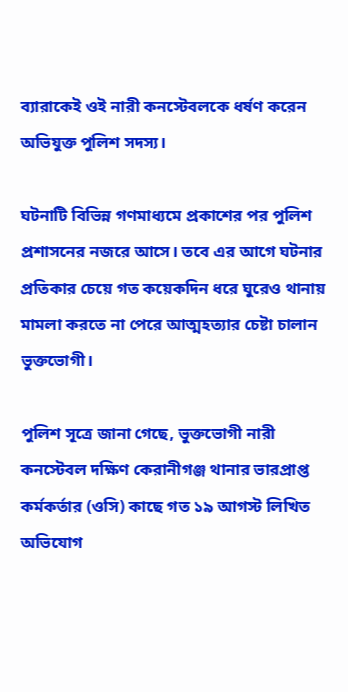ব্যারাকেই ওই নারী কনস্টেবলকে ধর্ষণ করেন অভিযুক্ত পুলিশ সদস্য।

ঘটনাটি বিভিন্ন গণমাধ্যমে প্রকাশের পর পুলিশ প্রশাসনের নজরে আসে। তবে এর আগে ঘটনার প্রতিকার চেয়ে গত কয়েকদিন ধরে ঘুরেও থানায় মামলা করতে না পেরে আত্মহত্যার চেষ্টা চালান ভুক্তভোগী।

পুলিশ সূত্রে জানা গেছে, ভুক্তভোগী নারী কনস্টেবল দক্ষিণ কেরানীগঞ্জ থানার ভারপ্রাপ্ত কর্মকর্তার (ওসি) কাছে গত ১৯ আগস্ট লিখিত অভিযোগ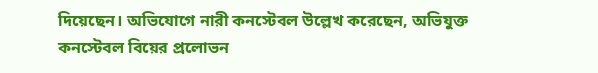দিয়েছেন। অভিযোগে নারী কনস্টেবল উল্লেখ করেছেন, অভিযুক্ত কনস্টেবল বিয়ের প্রলোভন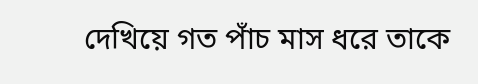দেখিয়ে গত পাঁচ মাস ধরে তাকে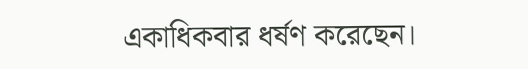একাধিকবার ধর্ষণ করেছেন।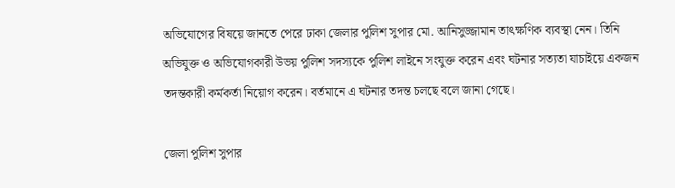অভিযোগের বিষয়ে জানতে পেরে ঢাকা জেলার পুলিশ সুপার মো. আনিসুজ্জামান তাৎক্ষণিক ব্যবস্থা নেন। তিনি অভিযুক্ত ও অভিযোগকারী উভয় পুলিশ সদস্যকে পুলিশ লাইনে সংযুক্ত করেন এবং ঘটনার সত্যতা যাচাইয়ে একজন তদন্তকারী কর্মকর্তা নিয়োগ করেন। বর্তমানে এ ঘটনার তদন্ত চলছে বলে জানা গেছে।

জেলা পুলিশ সুপার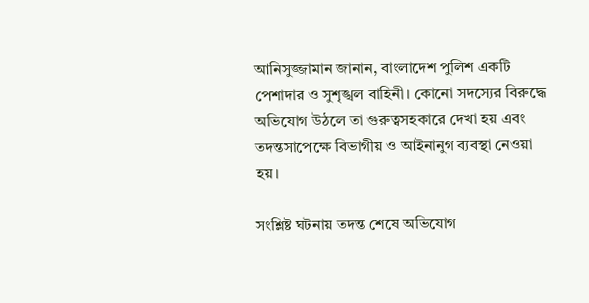আনিসুজ্জামান জানান, বাংলাদেশ পুলিশ একটি পেশাদার ও সুশৃঙ্খল বাহিনী। কোনো সদস্যের বিরুদ্ধে অভিযোগ উঠলে তা গুরুত্বসহকারে দেখা হয় এবং তদন্তসাপেক্ষে বিভাগীয় ও আইনানুগ ব্যবস্থা নেওয়া হয়।

সংশ্লিষ্ট ঘটনায় তদন্ত শেষে অভিযোগ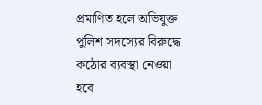প্রমাণিত হলে অভিযুক্ত পুলিশ সদস্যের বিরুদ্ধে কঠোর ব্যবস্থা নেওয়া হবে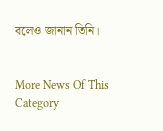বলেও জানান তিনি।


More News Of This Category